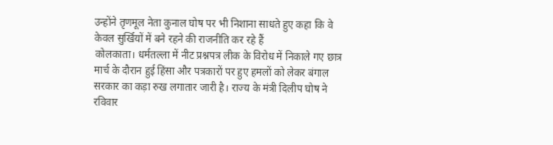उन्होंने तृणमूल नेता कुनाल घोष पर भी निशाना साधते हुए कहा कि वे केवल सुर्खियों में बने रहने की राजनीति कर रहे हैं
कोलकाता। धर्मतल्ला में नीट प्रश्नपत्र लीक के विरोध में निकाले गए छात्र मार्च के दौरान हुई हिंसा और पत्रकारों पर हुए हमलों को लेकर बंगाल सरकार का कड़ा रुख लगातार जारी है। राज्य के मंत्री दिलीप घोष ने रविवार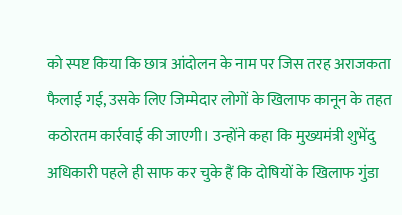को स्पष्ट किया कि छात्र आंदोलन के नाम पर जिस तरह अराजकता फैलाई गई, उसके लिए जिम्मेदार लोगों के खिलाफ कानून के तहत कठोरतम कार्रवाई की जाएगी। उन्होंने कहा कि मुख्यमंत्री शुभेंदु अधिकारी पहले ही साफ कर चुके हैं कि दोषियों के खिलाफ गुंडा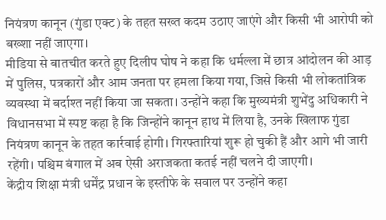नियंत्रण कानून (गुंडा एक्ट) के तहत सख्त कदम उठाए जाएंगे और किसी भी आरोपी को बख्शा नहीं जाएगा।
मीडिया से बातचीत करते हुए दिलीप घोष ने कहा कि धर्मल्ला में छात्र आंदोलन की आड़ में पुलिस, पत्रकारों और आम जनता पर हमला किया गया, जिसे किसी भी लोकतांत्रिक व्यवस्था में बर्दाश्त नहीं किया जा सकता। उन्होंने कहा कि मुख्यमंत्री शुभेंदु अधिकारी ने विधानसभा में स्पष्ट कहा है कि जिन्होंने कानून हाथ में लिया है, उनके खिलाफ गुंडा नियंत्रण कानून के तहत कार्रवाई होगी। गिरफ्तारियां शुरू हो चुकी हैं और आगे भी जारी रहेंगी। पश्चिम बंगाल में अब ऐसी अराजकता कतई नहीं चलने दी जाएगी।
केंद्रीय शिक्षा मंत्री धर्मेंद्र प्रधान के इस्तीफे के सवाल पर उन्होंने कहा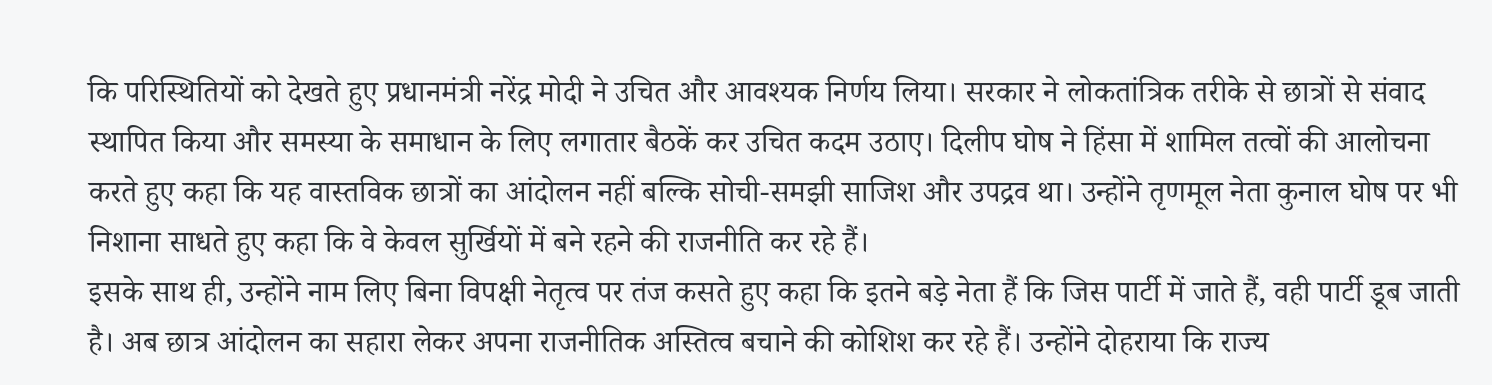कि परिस्थितियों को देखते हुए प्रधानमंत्री नरेंद्र मोदी ने उचित और आवश्यक निर्णय लिया। सरकार ने लोकतांत्रिक तरीके से छात्रों से संवाद स्थापित किया और समस्या के समाधान के लिए लगातार बैठकें कर उचित कदम उठाए। दिलीप घोष ने हिंसा में शामिल तत्वों की आलोचना करते हुए कहा कि यह वास्तविक छात्रों का आंदोलन नहीं बल्कि सोची-समझी साजिश और उपद्रव था। उन्होंने तृणमूल नेता कुनाल घोष पर भी निशाना साधते हुए कहा कि वे केवल सुर्खियों में बने रहने की राजनीति कर रहे हैं।
इसके साथ ही, उन्होंने नाम लिए बिना विपक्षी नेतृत्व पर तंज कसते हुए कहा कि इतने बड़े नेता हैं कि जिस पार्टी में जाते हैं, वही पार्टी डूब जाती है। अब छात्र आंदोलन का सहारा लेकर अपना राजनीतिक अस्तित्व बचाने की कोशिश कर रहे हैं। उन्होंने दोहराया कि राज्य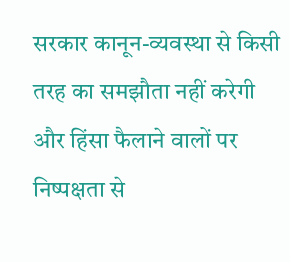सरकार कानून-व्यवस्था से किसी तरह का समझौता नहीं करेगी और हिंसा फैलाने वालों पर निष्पक्षता से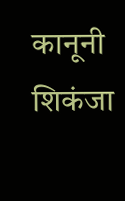कानूनी शिकंजा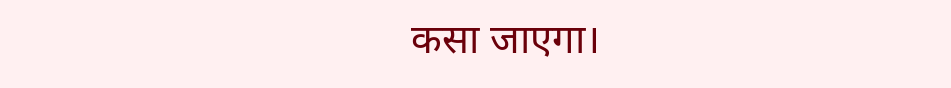कसा जाएगा।